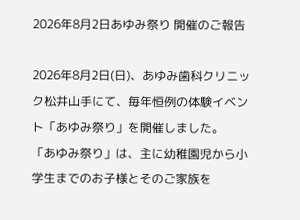2026年8月2日あゆみ祭り 開催のご報告

2026年8月2日(日)、あゆみ歯科クリニック松井山手にて、毎年恒例の体験イベント「あゆみ祭り」を開催しました。
「あゆみ祭り」は、主に幼稚園児から小学生までのお子様とそのご家族を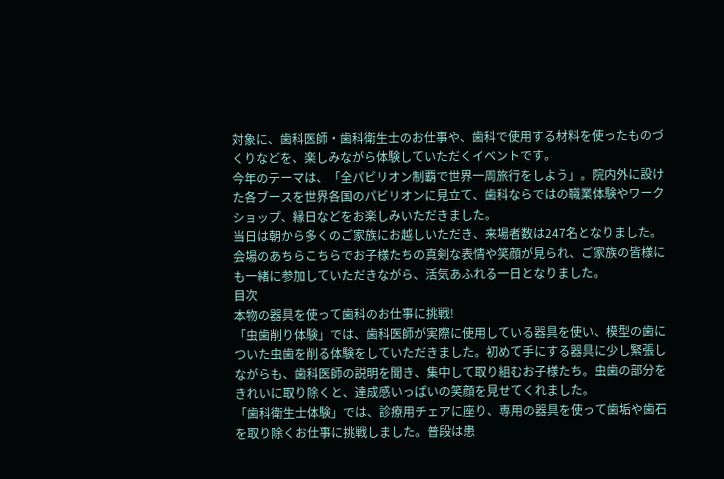対象に、歯科医師・歯科衛生士のお仕事や、歯科で使用する材料を使ったものづくりなどを、楽しみながら体験していただくイベントです。
今年のテーマは、「全パビリオン制覇で世界一周旅行をしよう」。院内外に設けた各ブースを世界各国のパビリオンに見立て、歯科ならではの職業体験やワークショップ、縁日などをお楽しみいただきました。
当日は朝から多くのご家族にお越しいただき、来場者数は247名となりました。会場のあちらこちらでお子様たちの真剣な表情や笑顔が見られ、ご家族の皆様にも一緒に参加していただきながら、活気あふれる一日となりました。
目次
本物の器具を使って歯科のお仕事に挑戦!
「虫歯削り体験」では、歯科医師が実際に使用している器具を使い、模型の歯についた虫歯を削る体験をしていただきました。初めて手にする器具に少し緊張しながらも、歯科医師の説明を聞き、集中して取り組むお子様たち。虫歯の部分をきれいに取り除くと、達成感いっぱいの笑顔を見せてくれました。
「歯科衛生士体験」では、診療用チェアに座り、専用の器具を使って歯垢や歯石を取り除くお仕事に挑戦しました。普段は患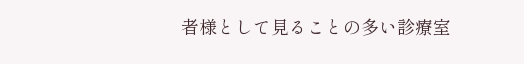者様として見ることの多い診療室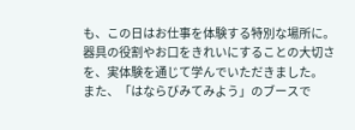も、この日はお仕事を体験する特別な場所に。器具の役割やお口をきれいにすることの大切さを、実体験を通じて学んでいただきました。
また、「はならびみてみよう」のブースで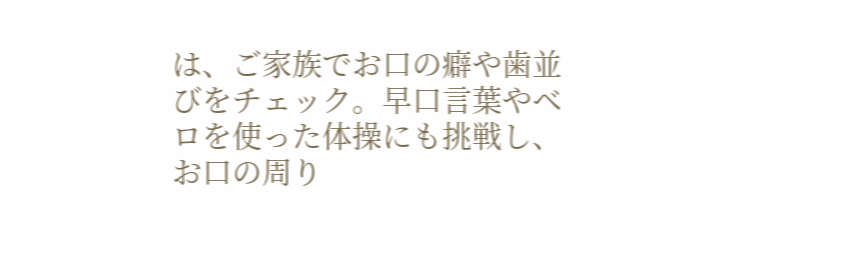は、ご家族でお口の癖や歯並びをチェック。早口言葉やベロを使った体操にも挑戦し、お口の周り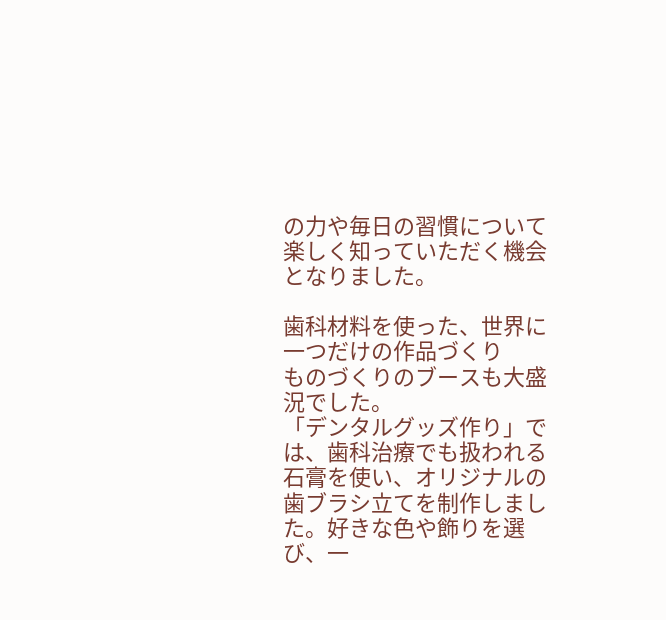の力や毎日の習慣について楽しく知っていただく機会となりました。

歯科材料を使った、世界に一つだけの作品づくり
ものづくりのブースも大盛況でした。
「デンタルグッズ作り」では、歯科治療でも扱われる石膏を使い、オリジナルの歯ブラシ立てを制作しました。好きな色や飾りを選び、一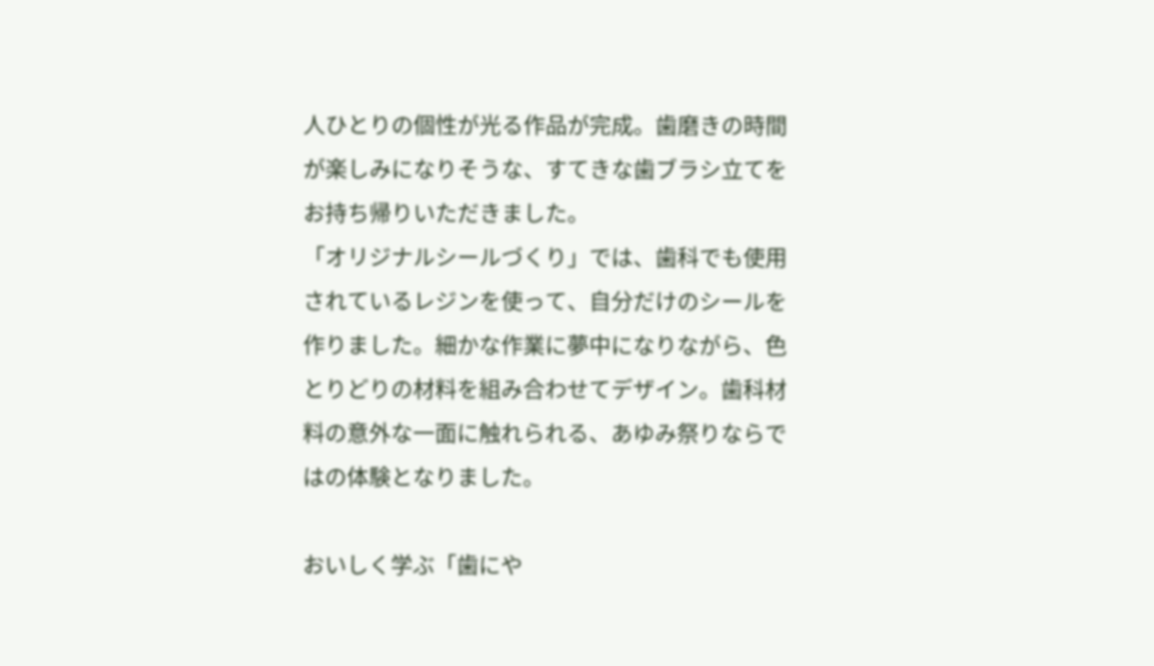人ひとりの個性が光る作品が完成。歯磨きの時間が楽しみになりそうな、すてきな歯ブラシ立てをお持ち帰りいただきました。
「オリジナルシールづくり」では、歯科でも使用されているレジンを使って、自分だけのシールを作りました。細かな作業に夢中になりながら、色とりどりの材料を組み合わせてデザイン。歯科材料の意外な一面に触れられる、あゆみ祭りならではの体験となりました。

おいしく学ぶ「歯にや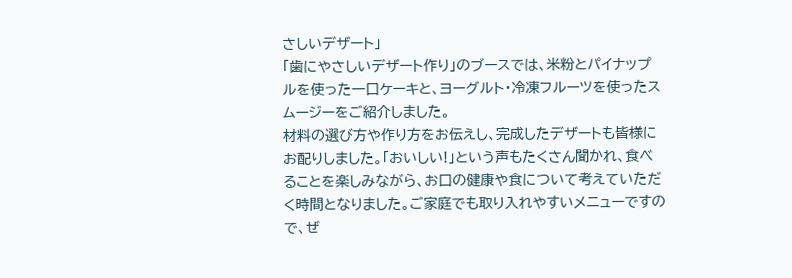さしいデザート」
「歯にやさしいデザート作り」のブースでは、米粉とパイナップルを使った一口ケーキと、ヨーグルト・冷凍フルーツを使ったスムージーをご紹介しました。
材料の選び方や作り方をお伝えし、完成したデザートも皆様にお配りしました。「おいしい!」という声もたくさん聞かれ、食べることを楽しみながら、お口の健康や食について考えていただく時間となりました。ご家庭でも取り入れやすいメニューですので、ぜ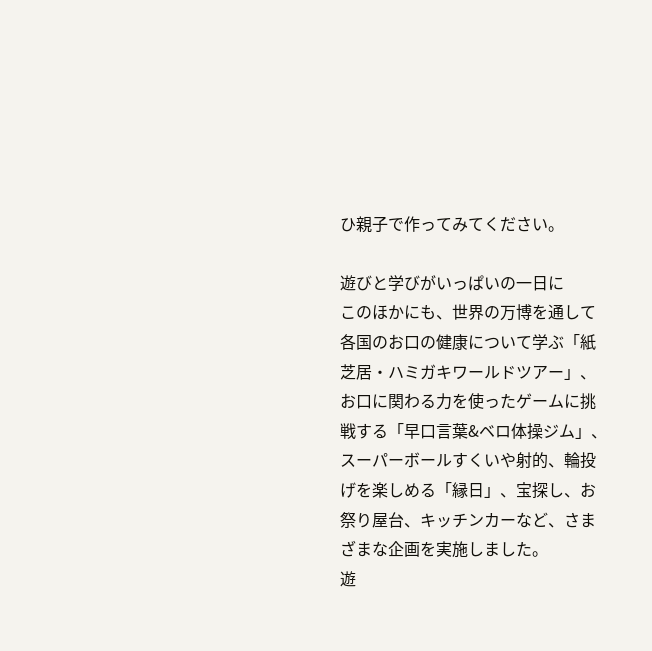ひ親子で作ってみてください。

遊びと学びがいっぱいの一日に
このほかにも、世界の万博を通して各国のお口の健康について学ぶ「紙芝居・ハミガキワールドツアー」、お口に関わる力を使ったゲームに挑戦する「早口言葉&ベロ体操ジム」、スーパーボールすくいや射的、輪投げを楽しめる「縁日」、宝探し、お祭り屋台、キッチンカーなど、さまざまな企画を実施しました。
遊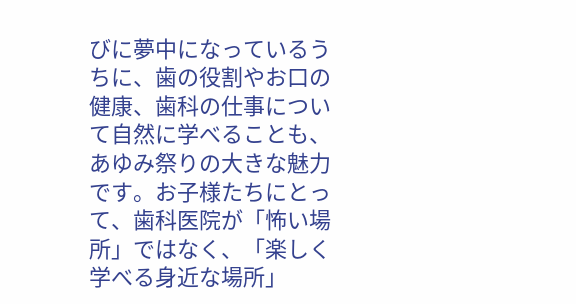びに夢中になっているうちに、歯の役割やお口の健康、歯科の仕事について自然に学べることも、あゆみ祭りの大きな魅力です。お子様たちにとって、歯科医院が「怖い場所」ではなく、「楽しく学べる身近な場所」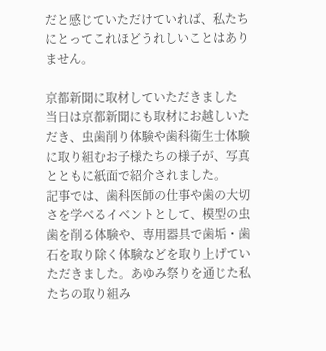だと感じていただけていれば、私たちにとってこれほどうれしいことはありません。

京都新聞に取材していただきました
当日は京都新聞にも取材にお越しいただき、虫歯削り体験や歯科衛生士体験に取り組むお子様たちの様子が、写真とともに紙面で紹介されました。
記事では、歯科医師の仕事や歯の大切さを学べるイベントとして、模型の虫歯を削る体験や、専用器具で歯垢・歯石を取り除く体験などを取り上げていただきました。あゆみ祭りを通じた私たちの取り組み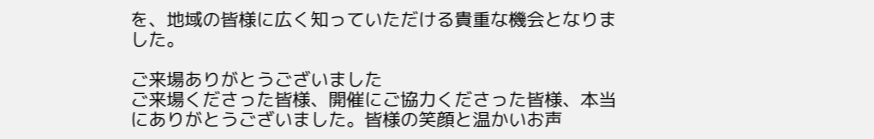を、地域の皆様に広く知っていただける貴重な機会となりました。

ご来場ありがとうございました
ご来場くださった皆様、開催にご協力くださった皆様、本当にありがとうございました。皆様の笑顔と温かいお声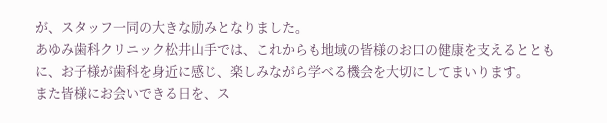が、スタッフ一同の大きな励みとなりました。
あゆみ歯科クリニック松井山手では、これからも地域の皆様のお口の健康を支えるとともに、お子様が歯科を身近に感じ、楽しみながら学べる機会を大切にしてまいります。
また皆様にお会いできる日を、ス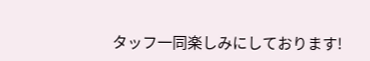タッフ一同楽しみにしております!